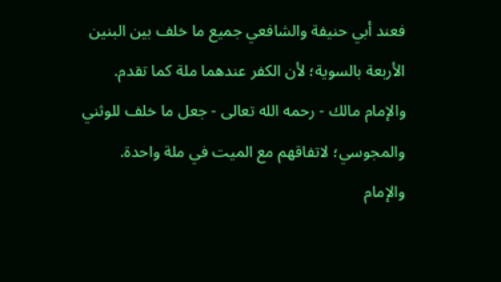فعند أبي حنيفة والشافعي جميع ما خلف بين البنين الأربعة بالسوية؛ لأن الكفر عندهما ملة كما تقدم.
والإمام مالك - رحمه الله تعالى - جعل ما خلف للوثني والمجوسي؛ لاتفاقهم مع الميت في ملة واحدة.
والإمام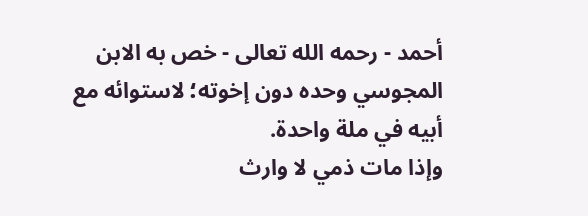أحمد - رحمه الله تعالى - خص به الابن المجوسي وحده دون إخوته؛ لاستوائه مع أبيه في ملة واحدة.
وإذا مات ذمي لا وارث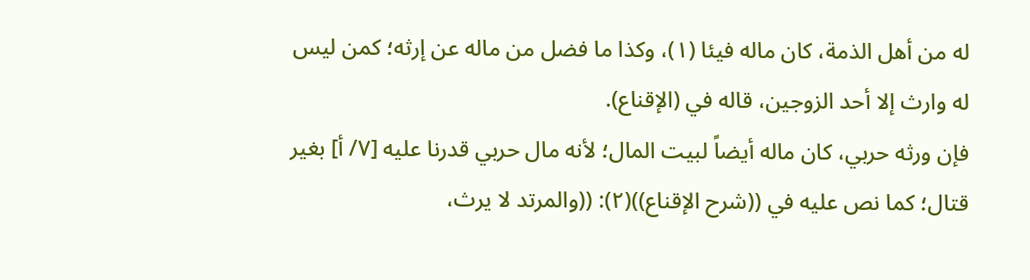له من أهل الذمة، كان ماله فيئا (١)، وكذا ما فضل من ماله عن إرثه؛ كمن ليس له وارث إلا أحد الزوجين، قاله في (الإقناع).
فإن ورثه حربي، كان ماله أيضاً لبيت المال؛ لأنه مال حربي قدرنا عليه [٧/ أ] بغير قتال؛ كما نص عليه في ((شرح الإقناع))(٢): ((والمرتد لا يرث،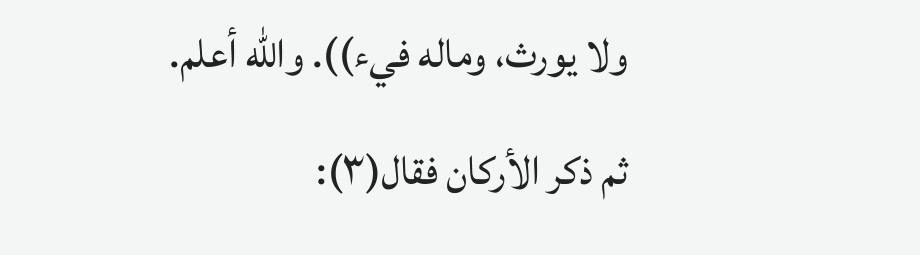ولا يورث، وماله فيء)). والله أعلم.
ثم ذكر الأركان فقال(٣):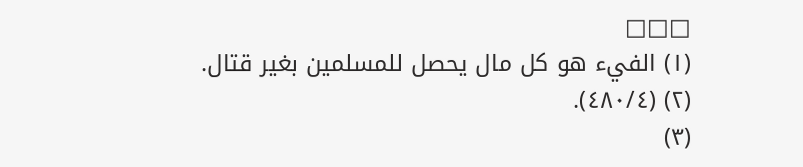□□□
(١) الفيء هو كل مال يحصل للمسلمين بغير قتال.
(٢) (٤٨٠/٤).
(٣)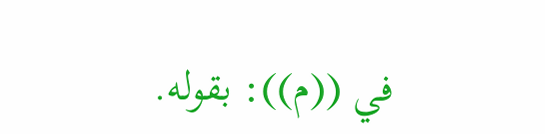في ((م)): بقوله.